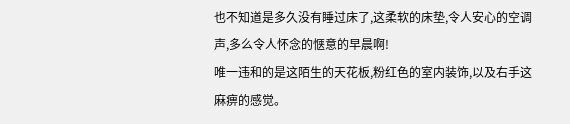也不知道是多久没有睡过床了,这柔软的床垫,令人安心的空调声,多么令人怀念的惬意的早晨啊!
唯一违和的是这陌生的天花板,粉红色的室内装饰,以及右手这麻痹的感觉。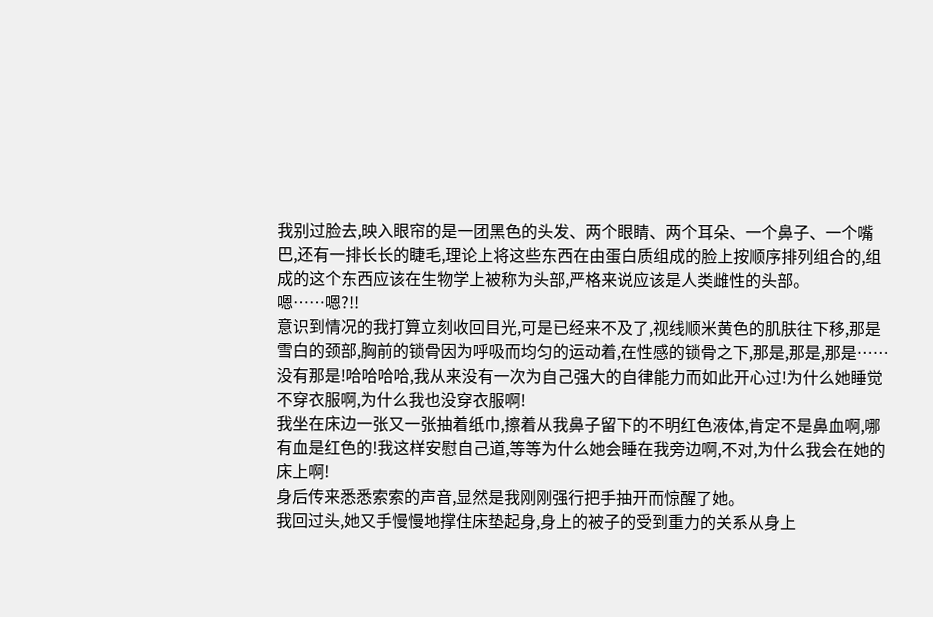我别过脸去,映入眼帘的是一团黑色的头发、两个眼睛、两个耳朵、一个鼻子、一个嘴巴,还有一排长长的睫毛,理论上将这些东西在由蛋白质组成的脸上按顺序排列组合的,组成的这个东西应该在生物学上被称为头部,严格来说应该是人类雌性的头部。
嗯……嗯?!!
意识到情况的我打算立刻收回目光,可是已经来不及了,视线顺米黄色的肌肤往下移,那是雪白的颈部,胸前的锁骨因为呼吸而均匀的运动着,在性感的锁骨之下,那是,那是,那是……
没有那是!哈哈哈哈,我从来没有一次为自己强大的自律能力而如此开心过!为什么她睡觉不穿衣服啊,为什么我也没穿衣服啊!
我坐在床边一张又一张抽着纸巾,擦着从我鼻子留下的不明红色液体,肯定不是鼻血啊,哪有血是红色的!我这样安慰自己道,等等为什么她会睡在我旁边啊,不对,为什么我会在她的床上啊!
身后传来悉悉索索的声音,显然是我刚刚强行把手抽开而惊醒了她。
我回过头,她又手慢慢地撑住床垫起身,身上的被子的受到重力的关系从身上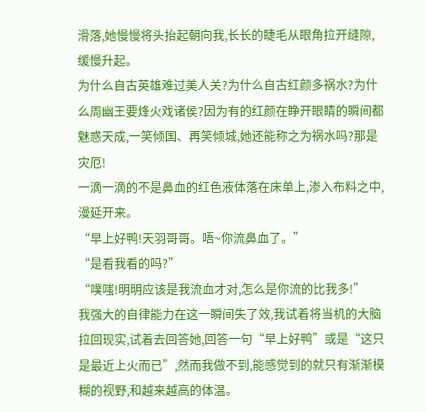滑落,她慢慢将头抬起朝向我,长长的睫毛从眼角拉开缝隙,缓慢升起。
为什么自古英雄难过美人关?为什么自古红颜多祸水?为什么周幽王要烽火戏诸侯?因为有的红颜在睁开眼睛的瞬间都魅惑天成,一笑倾国、再笑倾城,她还能称之为祸水吗?那是灾厄!
一滴一滴的不是鼻血的红色液体落在床单上,渗入布料之中,漫延开来。
“早上好鸭!天羽哥哥。唔~你流鼻血了。”
“是看我看的吗?”
“噗嗤!明明应该是我流血才对,怎么是你流的比我多!”
我强大的自律能力在这一瞬间失了效,我试着将当机的大脑拉回现实,试着去回答她,回答一句“早上好鸭”或是“这只是最近上火而已”,然而我做不到,能感觉到的就只有渐渐模糊的视野,和越来越高的体温。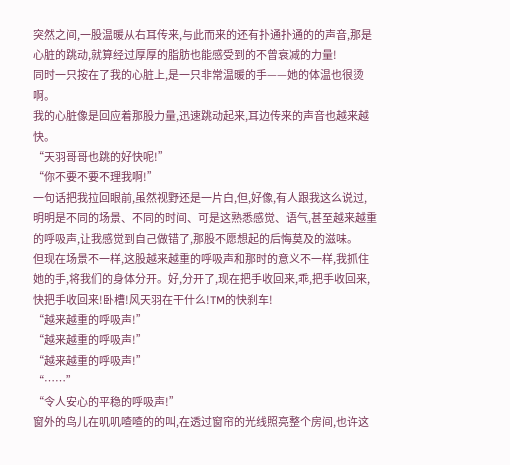突然之间,一股温暖从右耳传来,与此而来的还有扑通扑通的的声音,那是心脏的跳动,就算经过厚厚的脂肪也能感受到的不曾衰减的力量!
同时一只按在了我的心脏上,是一只非常温暖的手——她的体温也很烫啊。
我的心脏像是回应着那股力量,迅速跳动起来,耳边传来的声音也越来越快。
“天羽哥哥也跳的好快呢!”
“你不要不要不理我啊!”
一句话把我拉回眼前,虽然视野还是一片白,但,好像,有人跟我这么说过,明明是不同的场景、不同的时间、可是这熟悉感觉、语气,甚至越来越重的呼吸声,让我感觉到自己做错了,那股不愿想起的后悔莫及的滋味。
但现在场景不一样,这股越来越重的呼吸声和那时的意义不一样,我抓住她的手,将我们的身体分开。好,分开了,现在把手收回来,乖,把手收回来,快把手收回来!卧槽!风天羽在干什么!TM的快刹车!
“越来越重的呼吸声!”
“越来越重的呼吸声!”
“越来越重的呼吸声!”
“……”
“令人安心的平稳的呼吸声!”
窗外的鸟儿在叽叽喳喳的的叫,在透过窗帘的光线照亮整个房间,也许这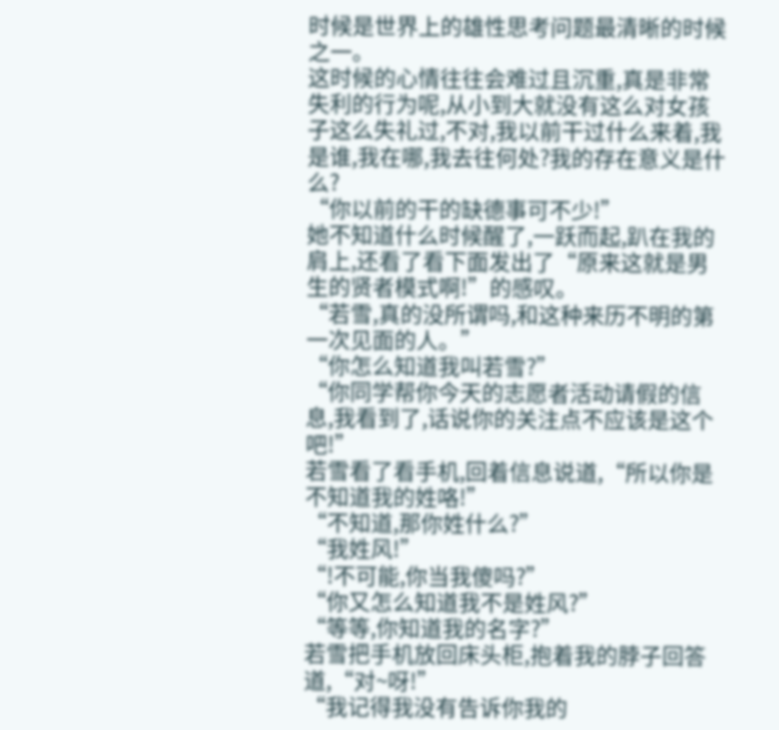时候是世界上的雄性思考问题最清晰的时候之一。
这时候的心情往往会难过且沉重,真是非常失利的行为呢,从小到大就没有这么对女孩子这么失礼过,不对,我以前干过什么来着,我是谁,我在哪,我去往何处?我的存在意义是什么?
“你以前的干的缺德事可不少!”
她不知道什么时候醒了,一跃而起,趴在我的肩上,还看了看下面发出了“原来这就是男生的贤者模式啊!”的感叹。
“若雪,真的没所谓吗,和这种来历不明的第一次见面的人。”
“你怎么知道我叫若雪?”
“你同学帮你今天的志愿者活动请假的信息,我看到了,话说你的关注点不应该是这个吧!”
若雪看了看手机,回着信息说道,“所以你是不知道我的姓咯!”
“不知道,那你姓什么?”
“我姓风!”
“!不可能,你当我傻吗?”
“你又怎么知道我不是姓风?”
“等等,你知道我的名字?”
若雪把手机放回床头柜,抱着我的脖子回答道,“对~呀!”
“我记得我没有告诉你我的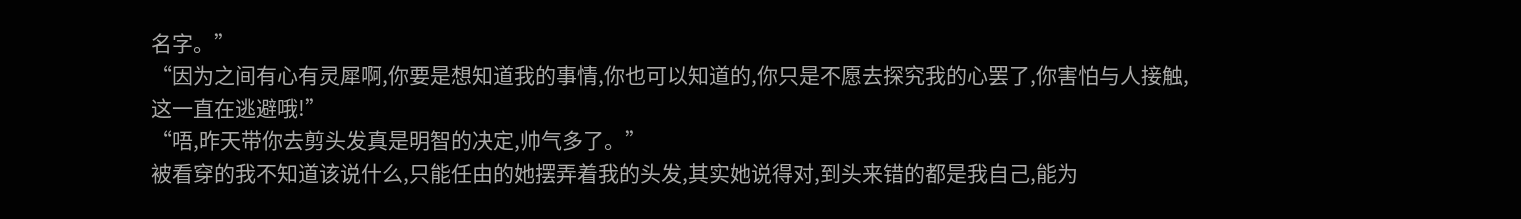名字。”
“因为之间有心有灵犀啊,你要是想知道我的事情,你也可以知道的,你只是不愿去探究我的心罢了,你害怕与人接触,这一直在逃避哦!”
“唔,昨天带你去剪头发真是明智的决定,帅气多了。”
被看穿的我不知道该说什么,只能任由的她摆弄着我的头发,其实她说得对,到头来错的都是我自己,能为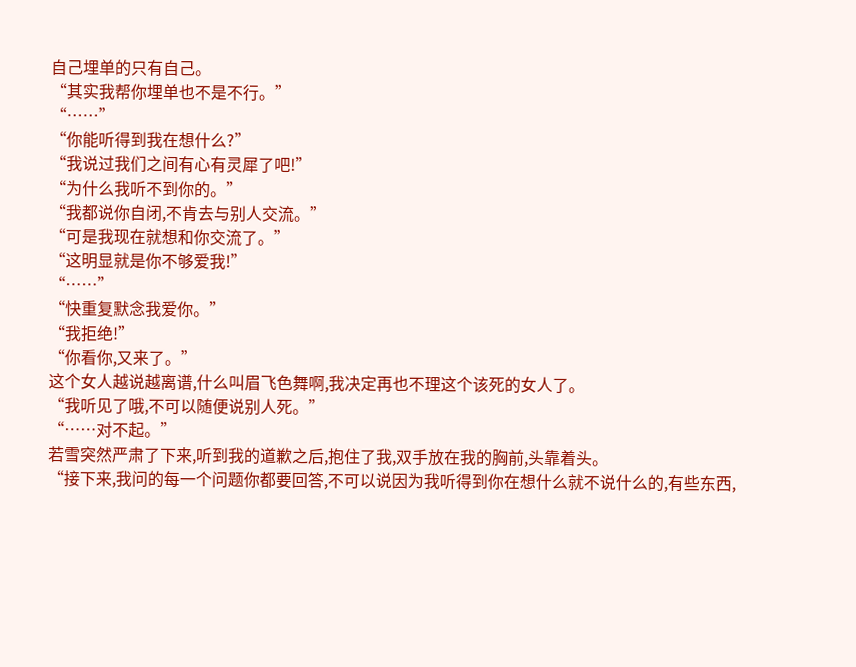自己埋单的只有自己。
“其实我帮你埋单也不是不行。”
“……”
“你能听得到我在想什么?”
“我说过我们之间有心有灵犀了吧!”
“为什么我听不到你的。”
“我都说你自闭,不肯去与别人交流。”
“可是我现在就想和你交流了。”
“这明显就是你不够爱我!”
“……”
“快重复默念我爱你。”
“我拒绝!”
“你看你,又来了。”
这个女人越说越离谱,什么叫眉飞色舞啊,我决定再也不理这个该死的女人了。
“我听见了哦,不可以随便说别人死。”
“……对不起。”
若雪突然严肃了下来,听到我的道歉之后,抱住了我,双手放在我的胸前,头靠着头。
“接下来,我问的每一个问题你都要回答,不可以说因为我听得到你在想什么就不说什么的,有些东西,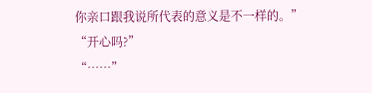你亲口跟我说所代表的意义是不一样的。”
“开心吗?”
“……”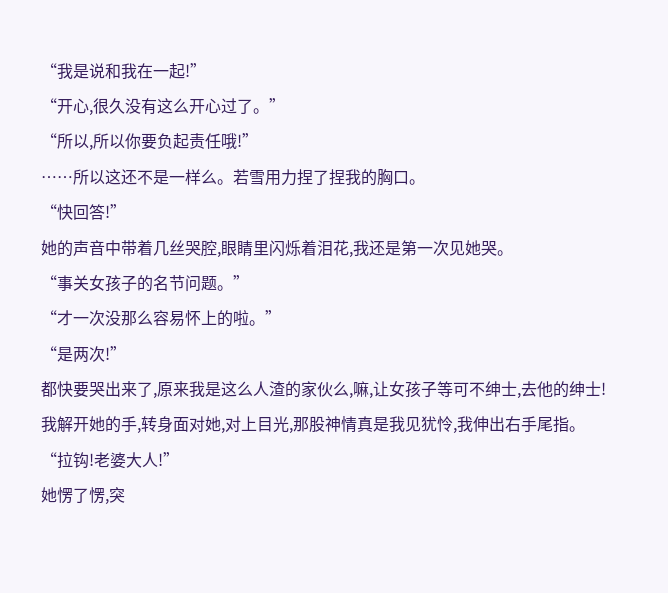“我是说和我在一起!”
“开心,很久没有这么开心过了。”
“所以,所以你要负起责任哦!”
……所以这还不是一样么。若雪用力捏了捏我的胸口。
“快回答!”
她的声音中带着几丝哭腔,眼睛里闪烁着泪花,我还是第一次见她哭。
“事关女孩子的名节问题。”
“才一次没那么容易怀上的啦。”
“是两次!”
都快要哭出来了,原来我是这么人渣的家伙么,嘛,让女孩子等可不绅士,去他的绅士!
我解开她的手,转身面对她,对上目光,那股神情真是我见犹怜,我伸出右手尾指。
“拉钩!老婆大人!”
她愣了愣,突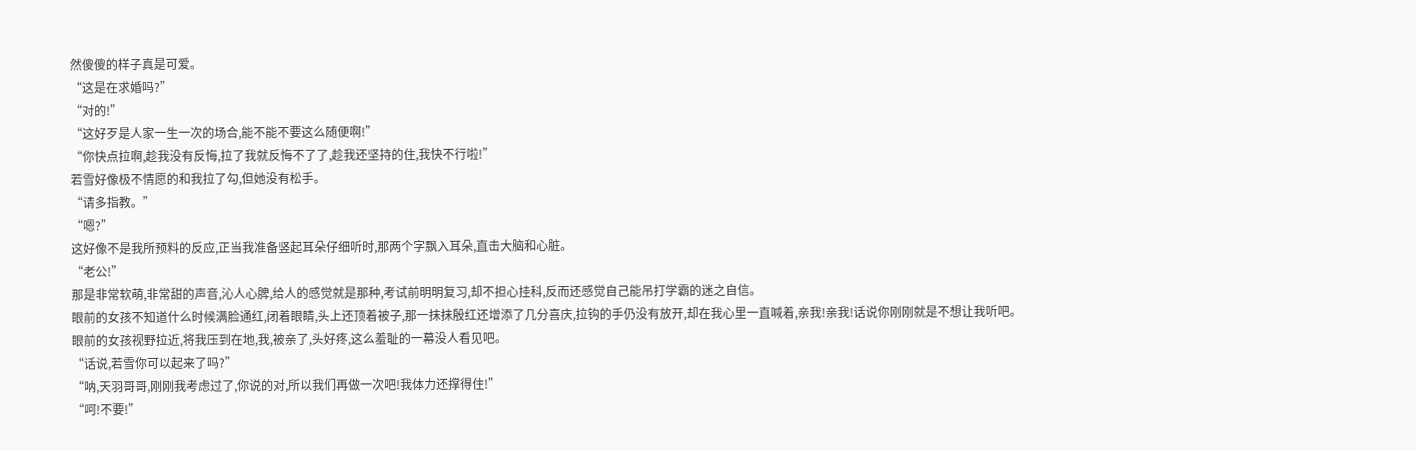然傻傻的样子真是可爱。
“这是在求婚吗?”
“对的!”
“这好歹是人家一生一次的场合,能不能不要这么随便啊!”
“你快点拉啊,趁我没有反悔,拉了我就反悔不了了,趁我还坚持的住,我快不行啦!”
若雪好像极不情愿的和我拉了勾,但她没有松手。
“请多指教。”
“嗯?”
这好像不是我所预料的反应,正当我准备竖起耳朵仔细听时,那两个字飘入耳朵,直击大脑和心脏。
“老公!”
那是非常软萌,非常甜的声音,沁人心脾,给人的感觉就是那种,考试前明明复习,却不担心挂科,反而还感觉自己能吊打学霸的迷之自信。
眼前的女孩不知道什么时候满脸通红,闭着眼睛,头上还顶着被子,那一抹抹殷红还增添了几分喜庆,拉钩的手仍没有放开,却在我心里一直喊着,亲我!亲我!话说你刚刚就是不想让我听吧。
眼前的女孩视野拉近,将我压到在地,我,被亲了,头好疼,这么羞耻的一幕没人看见吧。
“话说,若雪你可以起来了吗?”
“呐,天羽哥哥,刚刚我考虑过了,你说的对,所以我们再做一次吧!我体力还撑得住!”
“呵!不要!”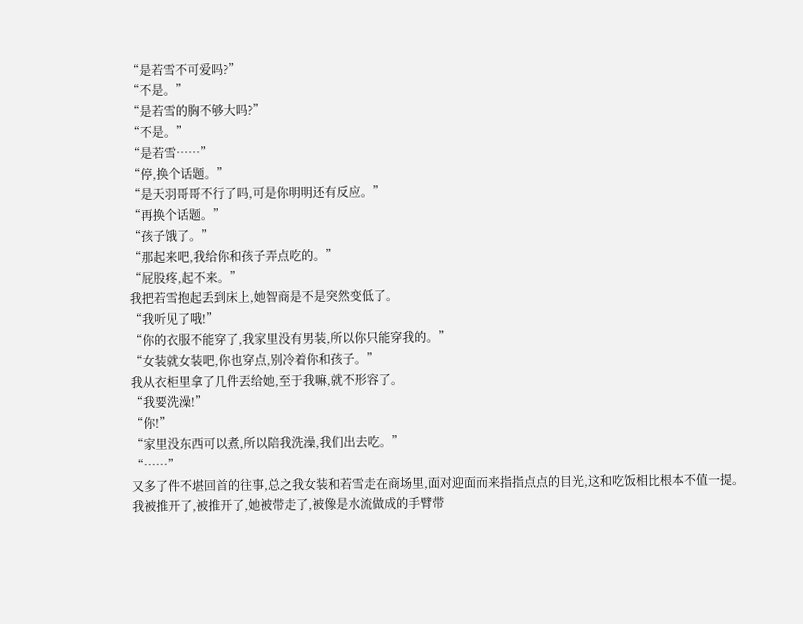“是若雪不可爱吗?”
“不是。”
“是若雪的胸不够大吗?”
“不是。”
“是若雪……”
“停,换个话题。”
“是天羽哥哥不行了吗,可是你明明还有反应。”
“再换个话题。”
“孩子饿了。”
“那起来吧,我给你和孩子弄点吃的。”
“屁股疼,起不来。”
我把若雪抱起丢到床上,她智商是不是突然变低了。
“我听见了哦!”
“你的衣服不能穿了,我家里没有男装,所以你只能穿我的。”
“女装就女装吧,你也穿点,别冷着你和孩子。”
我从衣柜里拿了几件丟给她,至于我嘛,就不形容了。
“我要洗澡!”
“你!”
“家里没东西可以煮,所以陪我洗澡,我们出去吃。”
“……”
又多了件不堪回首的往事,总之我女装和若雪走在商场里,面对迎面而来指指点点的目光,这和吃饭相比根本不值一提。
我被推开了,被推开了,她被带走了,被像是水流做成的手臂带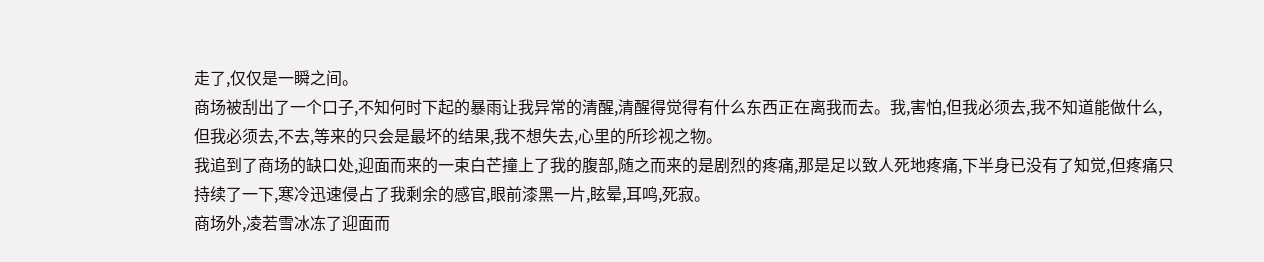走了,仅仅是一瞬之间。
商场被刮出了一个口子,不知何时下起的暴雨让我异常的清醒,清醒得觉得有什么东西正在离我而去。我,害怕,但我必须去,我不知道能做什么,但我必须去,不去,等来的只会是最坏的结果,我不想失去,心里的所珍视之物。
我追到了商场的缺口处,迎面而来的一束白芒撞上了我的腹部,随之而来的是剧烈的疼痛,那是足以致人死地疼痛,下半身已没有了知觉,但疼痛只持续了一下,寒冷迅速侵占了我剩余的感官,眼前漆黑一片,眩晕,耳鸣,死寂。
商场外,凌若雪冰冻了迎面而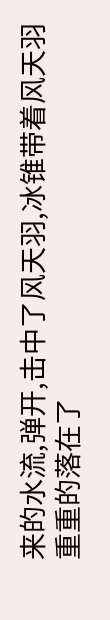来的水流,弹开,击中了风天羽,冰锥带着风天羽重重的落在了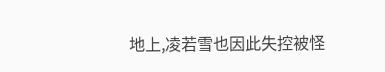地上,凌若雪也因此失控被怪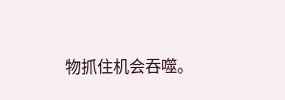物抓住机会吞噬。